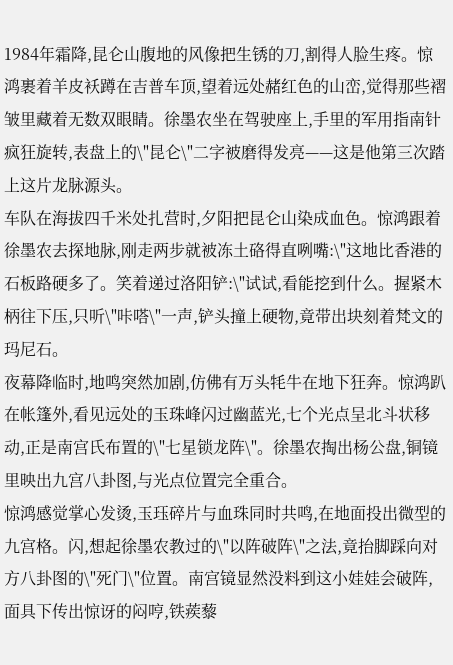1984年霜降,昆仑山腹地的风像把生锈的刀,割得人脸生疼。惊鸿裹着羊皮袄蹲在吉普车顶,望着远处赭红色的山峦,觉得那些褶皱里藏着无数双眼睛。徐墨农坐在驾驶座上,手里的军用指南针疯狂旋转,表盘上的\"昆仑\"二字被磨得发亮——这是他第三次踏上这片龙脉源头。
车队在海拔四千米处扎营时,夕阳把昆仑山染成血色。惊鸿跟着徐墨农去探地脉,刚走两步就被冻土硌得直咧嘴:\"这地比香港的石板路硬多了。笑着递过洛阳铲:\"试试,看能挖到什么。握紧木柄往下压,只听\"咔嗒\"一声,铲头撞上硬物,竟带出块刻着梵文的玛尼石。
夜幕降临时,地鸣突然加剧,仿佛有万头牦牛在地下狂奔。惊鸿趴在帐篷外,看见远处的玉珠峰闪过幽蓝光,七个光点呈北斗状移动,正是南宫氏布置的\"七星锁龙阵\"。徐墨农掏出杨公盘,铜镜里映出九宫八卦图,与光点位置完全重合。
惊鸿感觉掌心发烫,玉珏碎片与血珠同时共鸣,在地面投出微型的九宫格。闪,想起徐墨农教过的\"以阵破阵\"之法,竟抬脚踩向对方八卦图的\"死门\"位置。南宫镜显然没料到这小娃娃会破阵,面具下传出惊讶的闷哼,铁蒺藜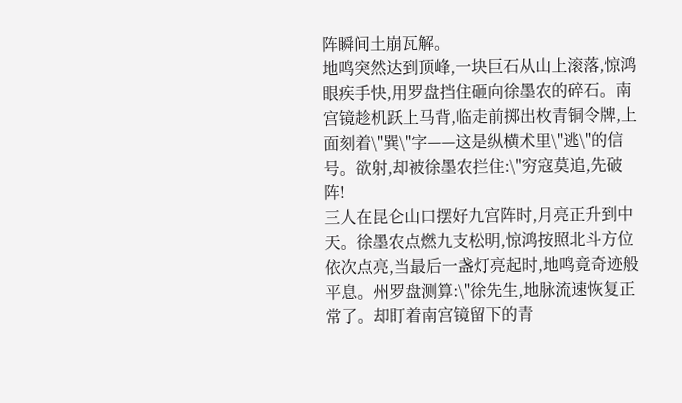阵瞬间土崩瓦解。
地鸣突然达到顶峰,一块巨石从山上滚落,惊鸿眼疾手快,用罗盘挡住砸向徐墨农的碎石。南宫镜趁机跃上马背,临走前掷出枚青铜令牌,上面刻着\"巽\"字——这是纵横术里\"逃\"的信号。欲射,却被徐墨农拦住:\"穷寇莫追,先破阵!
三人在昆仑山口摆好九宫阵时,月亮正升到中天。徐墨农点燃九支松明,惊鸿按照北斗方位依次点亮,当最后一盏灯亮起时,地鸣竟奇迹般平息。州罗盘测算:\"徐先生,地脉流速恢复正常了。却盯着南宫镜留下的青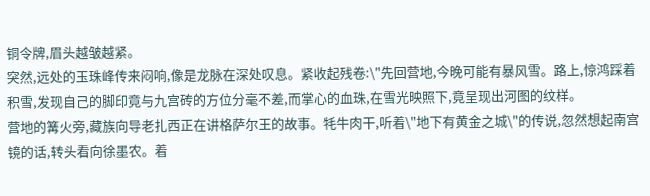铜令牌,眉头越皱越紧。
突然,远处的玉珠峰传来闷响,像是龙脉在深处叹息。紧收起残卷:\"先回营地,今晚可能有暴风雪。路上,惊鸿踩着积雪,发现自己的脚印竟与九宫砖的方位分毫不差,而掌心的血珠,在雪光映照下,竟呈现出河图的纹样。
营地的篝火旁,藏族向导老扎西正在讲格萨尔王的故事。牦牛肉干,听着\"地下有黄金之城\"的传说,忽然想起南宫镜的话,转头看向徐墨农。着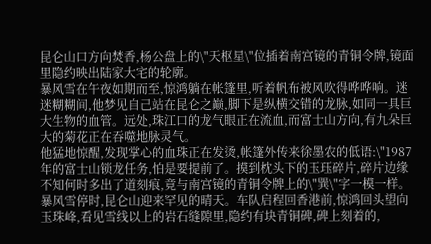昆仑山口方向焚香,杨公盘上的\"天枢星\"位插着南宫镜的青铜令牌,镜面里隐约映出陆家大宅的轮廓。
暴风雪在午夜如期而至,惊鸿躺在帐篷里,听着帆布被风吹得哗哗响。迷迷糊糊间,他梦见自己站在昆仑之巅,脚下是纵横交错的龙脉,如同一具巨大生物的血管。远处,珠江口的龙气眼正在流血,而富士山方向,有九朵巨大的菊花正在吞噬地脉灵气。
他猛地惊醒,发现掌心的血珠正在发烫,帐篷外传来徐墨农的低语:\"1987年的富士山锁龙任务,怕是要提前了。摸到枕头下的玉珏碎片,碎片边缘不知何时多出了道刻痕,竟与南宫镜的青铜令牌上的\"巽\"字一模一样。
暴风雪停时,昆仑山迎来罕见的晴天。车队启程回香港前,惊鸿回头望向玉珠峰,看见雪线以上的岩石缝隙里,隐约有块青铜碑,碑上刻着的,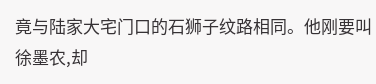竟与陆家大宅门口的石狮子纹路相同。他刚要叫徐墨农,却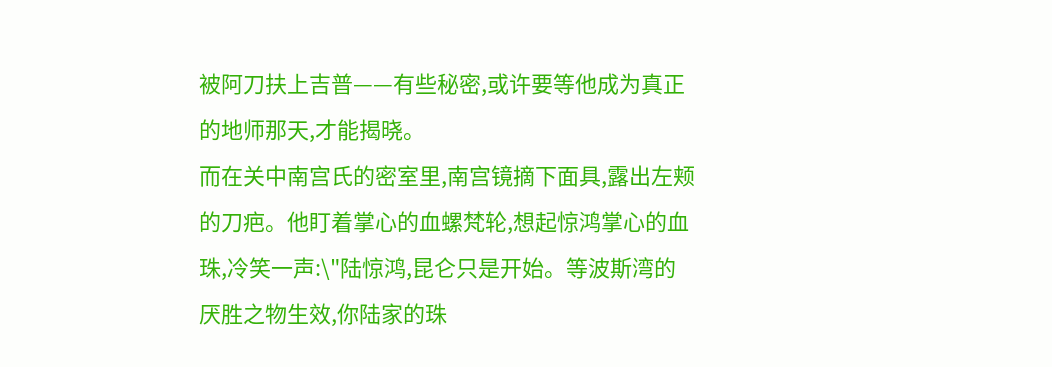被阿刀扶上吉普——有些秘密,或许要等他成为真正的地师那天,才能揭晓。
而在关中南宫氏的密室里,南宫镜摘下面具,露出左颊的刀疤。他盯着掌心的血螺梵轮,想起惊鸿掌心的血珠,冷笑一声:\"陆惊鸿,昆仑只是开始。等波斯湾的厌胜之物生效,你陆家的珠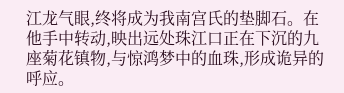江龙气眼,终将成为我南宫氏的垫脚石。在他手中转动,映出远处珠江口正在下沉的九座菊花镇物,与惊鸿梦中的血珠,形成诡异的呼应。